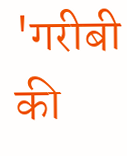'गरीबी की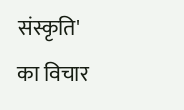संस्कृति' का विचार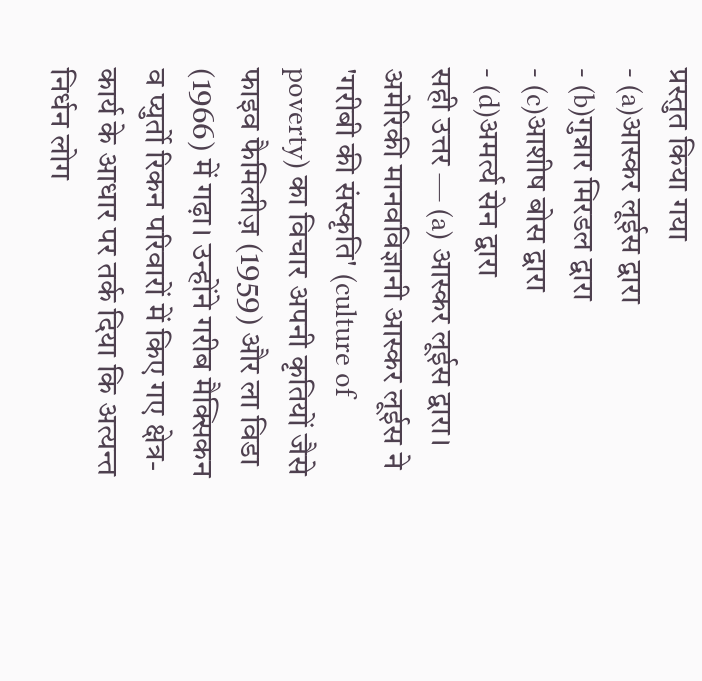प्रस्तुत किया गया
- (a)आस्कर लूईस द्वारा
- (b)गुन्नार मिरडल द्वारा
- (c)आशीष बोस द्वारा
- (d)अमर्त्य सेन द्वारा
सही उत्तर — (a) आस्कर लूईस द्वारा। अमेरिकी मानवविज्ञानी आस्कर लूईस ने 'गरीबी की संस्कृति' (culture of poverty) का विचार अपनी कृतियों जैसे फाइव फैमिलीज़ (1959) और ला विडा (1966) में गढ़ा। उन्होंने गरीब मैक्सिकन व प्युर्तो रिकन परिवारों में किए गए क्षेत्र-कार्य के आधार पर तर्क दिया कि अत्यन्त निर्धन लोग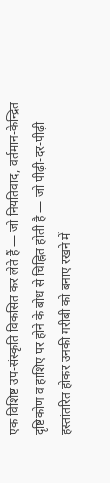एक विशिष्ट उप-संस्कृति विकसित कर लेते हैं — जो नियतिवाद, वर्तमान-केन्द्रित दृष्टिकोण व हाशिए पर होने के बोध से चिह्नित होती है — जो पीढ़ी-दर-पीढ़ी हस्तांतरित होकर उनकी गरीबी को बनाए रखने में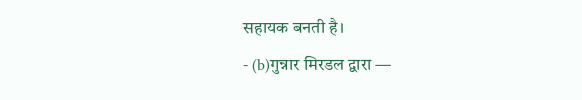सहायक बनती है।
- (b)गुन्नार मिरडल द्वारा —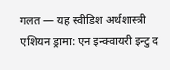गलत — यह स्वीडिश अर्थशास्त्री एशियन ड्रामा: एन इन्क्वायरी इन्टु द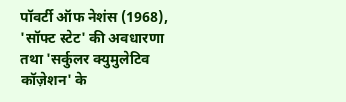पॉवर्टी ऑफ नेशंस (1968), 'सॉफ्ट स्टेट' की अवधारणा तथा 'सर्कुलर क्युमुलेटिव कॉज़ेशन' के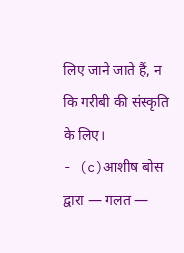लिए जाने जाते हैं, न कि गरीबी की संस्कृति के लिए।
- (c)आशीष बोस द्वारा — गलत —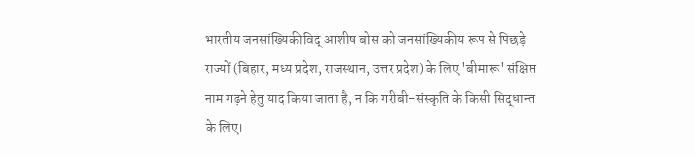भारतीय जनसांख्यिकीविद् आशीष बोस को जनसांख्यिकीय रूप से पिछड़े राज्यों (बिहार, मध्य प्रदेश, राजस्थान, उत्तर प्रदेश) के लिए 'बीमारू' संक्षिप्त नाम गढ़ने हेतु याद किया जाता है, न कि गरीबी-संस्कृति के किसी सिद्धान्त के लिए।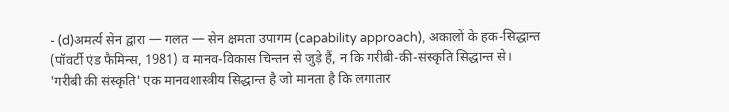- (d)अमर्त्य सेन द्वारा — गलत — सेन क्षमता उपागम (capability approach), अकालों के हक-सिद्धान्त (पॉवर्टी एंड फैमिन्स, 1981) व मानव-विकास चिन्तन से जुड़े हैं, न कि गरीबी-की-संस्कृति सिद्धान्त से।
'गरीबी की संस्कृति' एक मानवशास्त्रीय सिद्धान्त है जो मानता है कि लगातार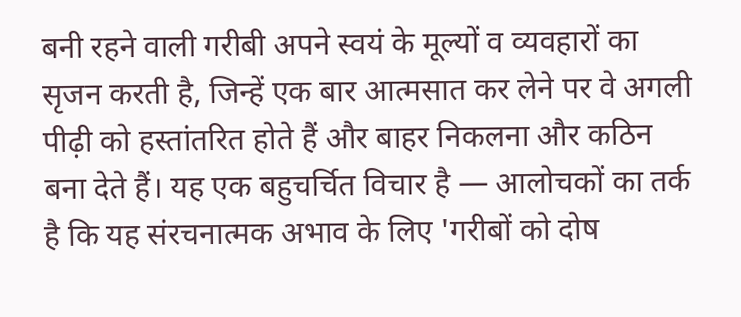बनी रहने वाली गरीबी अपने स्वयं के मूल्यों व व्यवहारों का सृजन करती है, जिन्हें एक बार आत्मसात कर लेने पर वे अगली पीढ़ी को हस्तांतरित होते हैं और बाहर निकलना और कठिन बना देते हैं। यह एक बहुचर्चित विचार है — आलोचकों का तर्क है कि यह संरचनात्मक अभाव के लिए 'गरीबों को दोष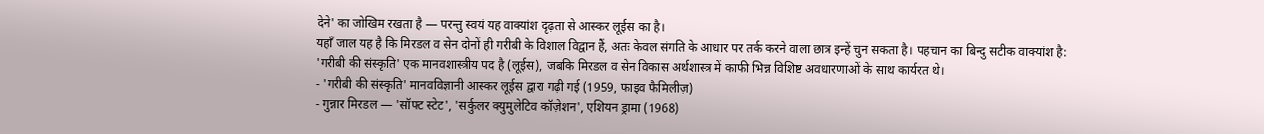देने' का जोखिम रखता है — परन्तु स्वयं यह वाक्यांश दृढ़ता से आस्कर लूईस का है।
यहाँ जाल यह है कि मिरडल व सेन दोनों ही गरीबी के विशाल विद्वान हैं, अतः केवल संगति के आधार पर तर्क करने वाला छात्र इन्हें चुन सकता है। पहचान का बिन्दु सटीक वाक्यांश है: 'गरीबी की संस्कृति' एक मानवशास्त्रीय पद है (लूईस), जबकि मिरडल व सेन विकास अर्थशास्त्र में काफी भिन्न विशिष्ट अवधारणाओं के साथ कार्यरत थे।
- 'गरीबी की संस्कृति' मानवविज्ञानी आस्कर लूईस द्वारा गढ़ी गई (1959, फाइव फैमिलीज़)
- गुन्नार मिरडल — 'सॉफ्ट स्टेट', 'सर्कुलर क्युमुलेटिव कॉज़ेशन', एशियन ड्रामा (1968)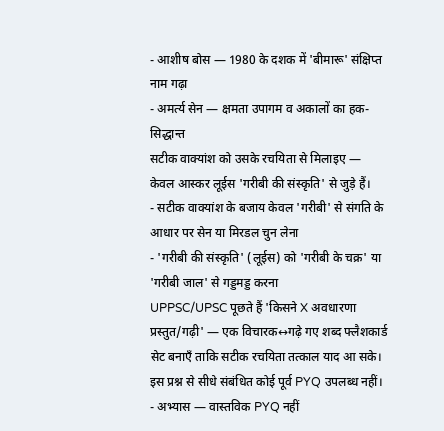- आशीष बोस — 1980 के दशक में 'बीमारू' संक्षिप्त नाम गढ़ा
- अमर्त्य सेन — क्षमता उपागम व अकालों का हक-सिद्धान्त
सटीक वाक्यांश को उसके रचयिता से मिलाइए — केवल आस्कर लूईस 'गरीबी की संस्कृति' से जुड़े हैं।
- सटीक वाक्यांश के बजाय केवल 'गरीबी' से संगति के आधार पर सेन या मिरडल चुन लेना
- 'गरीबी की संस्कृति' (लूईस) को 'गरीबी के चक्र' या 'गरीबी जाल' से गड्डमड्ड करना
UPPSC/UPSC पूछते हैं 'किसने X अवधारणा प्रस्तुत/गढ़ी' — एक विचारक↔गढ़े गए शब्द फ्लैशकार्ड सेट बनाएँ ताकि सटीक रचयिता तत्काल याद आ सके।
इस प्रश्न से सीधे संबंधित कोई पूर्व PYQ उपलब्ध नहीं।
- अभ्यास — वास्तविक PYQ नहीं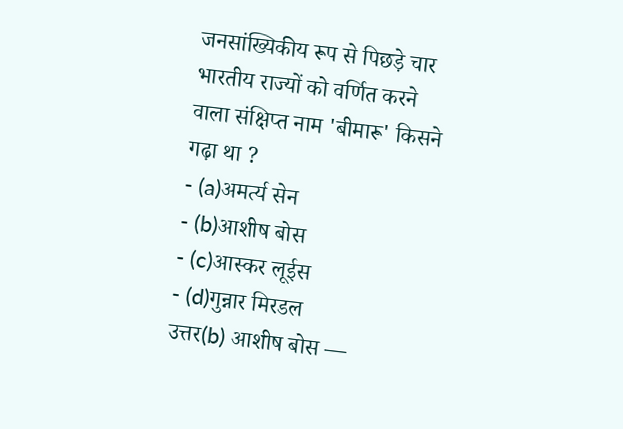जनसांख्यिकीय रूप से पिछड़े चार भारतीय राज्यों को वर्णित करने वाला संक्षिप्त नाम 'बीमारू' किसने गढ़ा था ?
- (a)अमर्त्य सेन
- (b)आशीष बोस
- (c)आस्कर लूईस
- (d)गुन्नार मिरडल
उत्तर(b) आशीष बोस —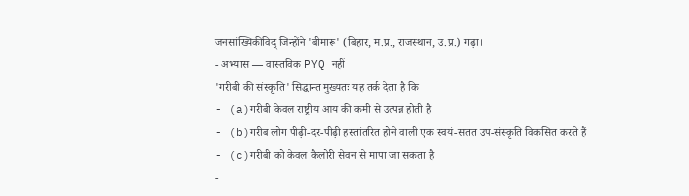जनसांख्यिकीविद् जिन्होंने 'बीमारू' (बिहार, म.प्र., राजस्थान, उ.प्र.) गढ़ा।
- अभ्यास — वास्तविक PYQ नहीं
'गरीबी की संस्कृति' सिद्धान्त मुख्यतः यह तर्क देता है कि
- (a)गरीबी केवल राष्ट्रीय आय की कमी से उत्पन्न होती है
- (b)गरीब लोग पीढ़ी-दर-पीढ़ी हस्तांतरित होने वाली एक स्वयं-सतत उप-संस्कृति विकसित करते हैं
- (c)गरीबी को केवल कैलोरी सेवन से मापा जा सकता है
-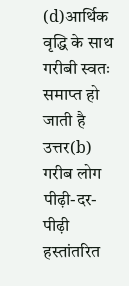(d)आर्थिक वृद्धि के साथ गरीबी स्वतः समाप्त हो जाती है
उत्तर(b) गरीब लोग पीढ़ी-दर-पीढ़ी हस्तांतरित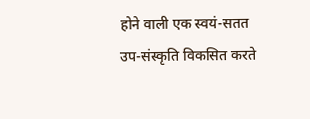होने वाली एक स्वयं-सतत उप-संस्कृति विकसित करते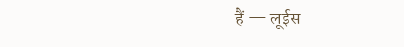हैं — लूईस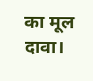का मूल दावा।